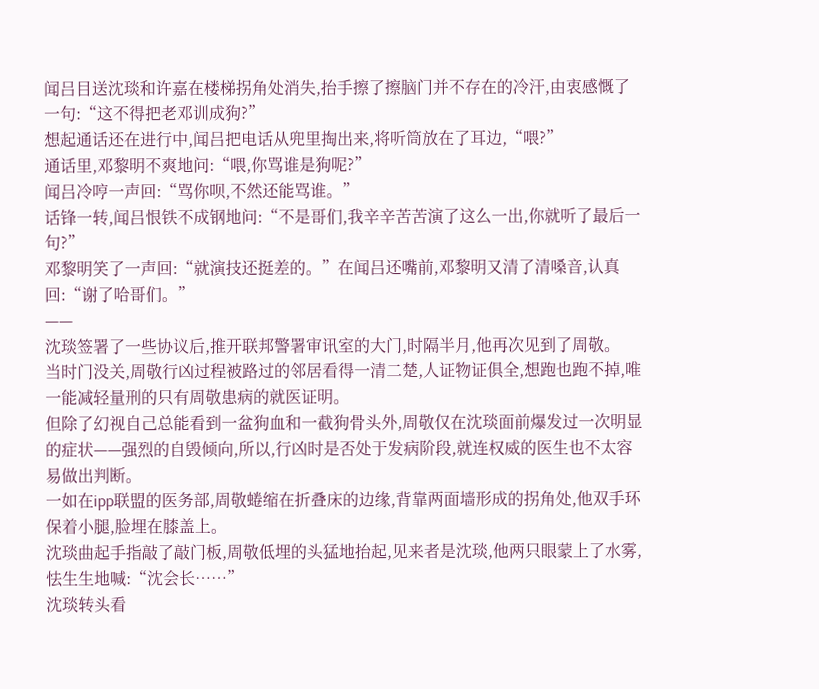闻吕目送沈琰和许嘉在楼梯拐角处消失,抬手擦了擦脑门并不存在的冷汗,由衷感慨了一句:“这不得把老邓训成狗?”
想起通话还在进行中,闻吕把电话从兜里掏出来,将听筒放在了耳边,“喂?”
通话里,邓黎明不爽地问:“喂,你骂谁是狗呢?”
闻吕冷哼一声回:“骂你呗,不然还能骂谁。”
话锋一转,闻吕恨铁不成钢地问:“不是哥们,我辛辛苦苦演了这么一出,你就听了最后一句?”
邓黎明笑了一声回:“就演技还挺差的。”在闻吕还嘴前,邓黎明又清了清嗓音,认真回:“谢了哈哥们。”
——
沈琰签署了一些协议后,推开联邦警署审讯室的大门,时隔半月,他再次见到了周敬。
当时门没关,周敬行凶过程被路过的邻居看得一清二楚,人证物证俱全,想跑也跑不掉,唯一能减轻量刑的只有周敬患病的就医证明。
但除了幻视自己总能看到一盆狗血和一截狗骨头外,周敬仅在沈琰面前爆发过一次明显的症状——强烈的自毁倾向,所以,行凶时是否处于发病阶段,就连权威的医生也不太容易做出判断。
一如在ipp联盟的医务部,周敬蜷缩在折叠床的边缘,背靠两面墙形成的拐角处,他双手环保着小腿,脸埋在膝盖上。
沈琰曲起手指敲了敲门板,周敬低埋的头猛地抬起,见来者是沈琰,他两只眼蒙上了水雾,怯生生地喊:“沈会长……”
沈琰转头看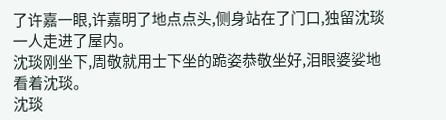了许嘉一眼,许嘉明了地点点头,侧身站在了门口,独留沈琰一人走进了屋内。
沈琰刚坐下,周敬就用士下坐的跪姿恭敬坐好,泪眼婆娑地看着沈琰。
沈琰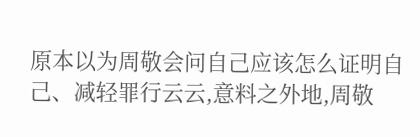原本以为周敬会问自己应该怎么证明自己、减轻罪行云云,意料之外地,周敬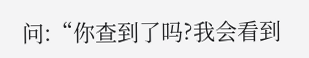问:“你查到了吗?我会看到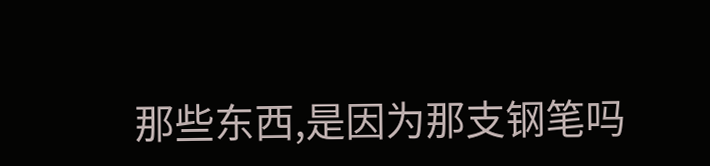那些东西,是因为那支钢笔吗